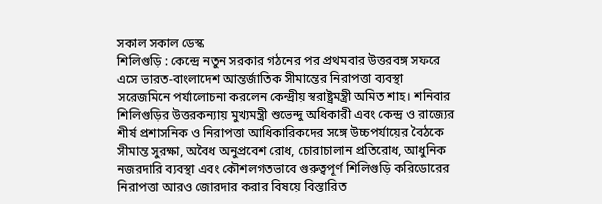সকাল সকাল ডেস্ক
শিলিগুড়ি : কেন্দ্রে নতুন সরকার গঠনের পর প্রথমবার উত্তরবঙ্গ সফরে এসে ভারত-বাংলাদেশ আন্তর্জাতিক সীমান্তের নিরাপত্তা ব্যবস্থা সরেজমিনে পর্যালোচনা করলেন কেন্দ্রীয় স্বরাষ্ট্রমন্ত্রী অমিত শাহ। শনিবার শিলিগুড়ির উত্তরকন্যায় মুখ্যমন্ত্রী শুভেন্দু অধিকারী এবং কেন্দ্র ও রাজ্যের শীর্ষ প্রশাসনিক ও নিরাপত্তা আধিকারিকদের সঙ্গে উচ্চপর্যায়ের বৈঠকে সীমান্ত সুরক্ষা, অবৈধ অনুপ্রবেশ রোধ, চোরাচালান প্রতিরোধ, আধুনিক নজরদারি ব্যবস্থা এবং কৌশলগতভাবে গুরুত্বপূর্ণ শিলিগুড়ি করিডোরের নিরাপত্তা আরও জোরদার করার বিষয়ে বিস্তারিত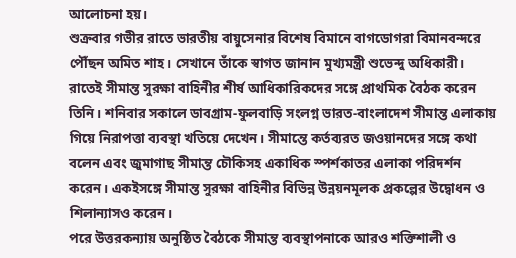আলোচনা হয়।
শুক্রবার গভীর রাতে ভারতীয় বায়ুসেনার বিশেষ বিমানে বাগডোগরা বিমানবন্দরে পৌঁছন অমিত শাহ। সেখানে তাঁকে স্বাগত জানান মুখ্যমন্ত্রী শুভেন্দু অধিকারী। রাতেই সীমান্ত সুরক্ষা বাহিনীর শীর্ষ আধিকারিকদের সঙ্গে প্রাথমিক বৈঠক করেন তিনি। শনিবার সকালে ডাবগ্রাম-ফুলবাড়ি সংলগ্ন ভারত-বাংলাদেশ সীমান্ত এলাকায় গিয়ে নিরাপত্তা ব্যবস্থা খতিয়ে দেখেন। সীমান্তে কর্তব্যরত জওয়ানদের সঙ্গে কথা বলেন এবং জুমাগাছ সীমান্ত চৌকিসহ একাধিক স্পর্শকাতর এলাকা পরিদর্শন করেন। একইসঙ্গে সীমান্ত সুরক্ষা বাহিনীর বিভিন্ন উন্নয়নমূলক প্রকল্পের উদ্বোধন ও শিলান্যাসও করেন।
পরে উত্তরকন্যায় অনুষ্ঠিত বৈঠকে সীমান্ত ব্যবস্থাপনাকে আরও শক্তিশালী ও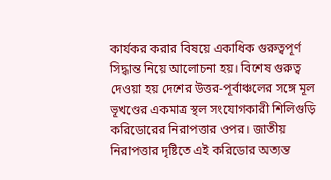কার্যকর করার বিষয়ে একাধিক গুরুত্বপূর্ণ সিদ্ধান্ত নিয়ে আলোচনা হয়। বিশেষ গুরুত্ব দেওয়া হয় দেশের উত্তর-পূর্বাঞ্চলের সঙ্গে মূল ভূখণ্ডের একমাত্র স্থল সংযোগকারী শিলিগুড়ি করিডোরের নিরাপত্তার ওপর। জাতীয় নিরাপত্তার দৃষ্টিতে এই করিডোর অত্যন্ত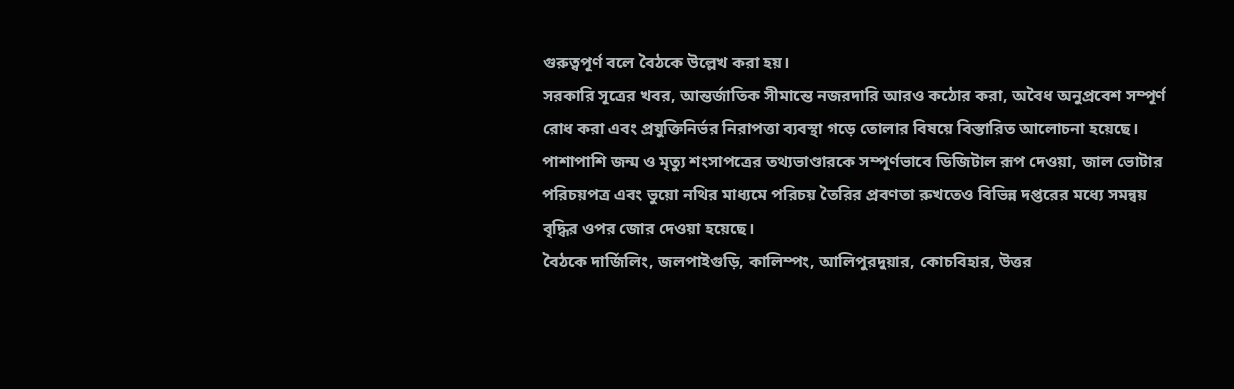গুরুত্বপূর্ণ বলে বৈঠকে উল্লেখ করা হয়।
সরকারি সূত্রের খবর, আন্তর্জাতিক সীমান্তে নজরদারি আরও কঠোর করা, অবৈধ অনুপ্রবেশ সম্পূর্ণ রোধ করা এবং প্রযুক্তিনির্ভর নিরাপত্তা ব্যবস্থা গড়ে তোলার বিষয়ে বিস্তারিত আলোচনা হয়েছে। পাশাপাশি জন্ম ও মৃত্যু শংসাপত্রের তথ্যভাণ্ডারকে সম্পূর্ণভাবে ডিজিটাল রূপ দেওয়া, জাল ভোটার পরিচয়পত্র এবং ভুয়ো নথির মাধ্যমে পরিচয় তৈরির প্রবণতা রুখতেও বিভিন্ন দপ্তরের মধ্যে সমন্বয় বৃদ্ধির ওপর জোর দেওয়া হয়েছে।
বৈঠকে দার্জিলিং, জলপাইগুড়ি, কালিম্পং, আলিপুরদুয়ার, কোচবিহার, উত্তর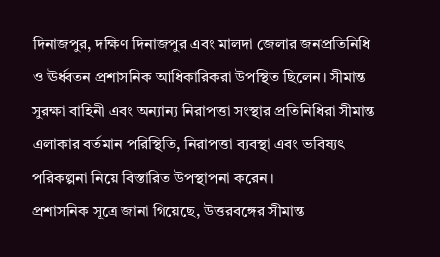দিনাজপুর, দক্ষিণ দিনাজপুর এবং মালদা জেলার জনপ্রতিনিধি ও ঊর্ধ্বতন প্রশাসনিক আধিকারিকরা উপস্থিত ছিলেন। সীমান্ত সুরক্ষা বাহিনী এবং অন্যান্য নিরাপত্তা সংস্থার প্রতিনিধিরা সীমান্ত এলাকার বর্তমান পরিস্থিতি, নিরাপত্তা ব্যবস্থা এবং ভবিষ্যৎ পরিকল্পনা নিয়ে বিস্তারিত উপস্থাপনা করেন।
প্রশাসনিক সূত্রে জানা গিয়েছে, উত্তরবঙ্গের সীমান্ত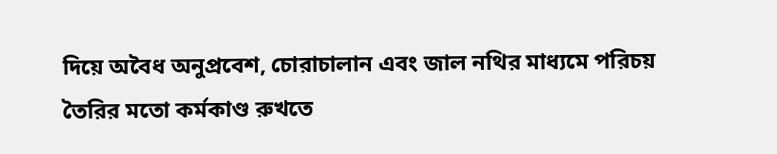দিয়ে অবৈধ অনুপ্রবেশ, চোরাচালান এবং জাল নথির মাধ্যমে পরিচয় তৈরির মতো কর্মকাণ্ড রুখতে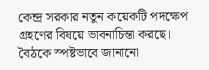কেন্দ্র সরকার নতুন কয়েকটি পদক্ষেপ গ্রহণের বিষয়ে ভাবনাচিন্তা করছে। বৈঠকে স্পষ্টভাবে জানানো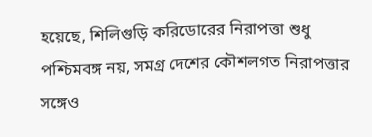হয়েছে, শিলিগুড়ি করিডোরের নিরাপত্তা শুধু পশ্চিমবঙ্গ নয়, সমগ্র দেশের কৌশলগত নিরাপত্তার সঙ্গেও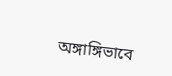অঙ্গাঙ্গিভাবে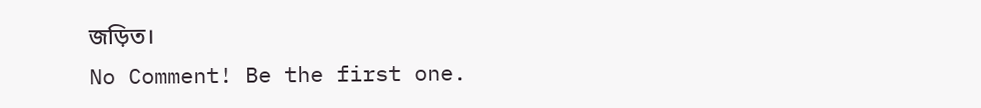জড়িত।
No Comment! Be the first one.